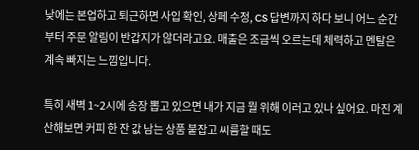낮에는 본업하고 퇴근하면 사입 확인, 상페 수정, CS 답변까지 하다 보니 어느 순간부터 주문 알림이 반갑지가 않더라고요. 매출은 조금씩 오르는데 체력하고 멘탈은 계속 빠지는 느낌입니다.

특히 새벽 1~2시에 송장 뽑고 있으면 내가 지금 뭘 위해 이러고 있나 싶어요. 마진 계산해보면 커피 한 잔 값 남는 상품 붙잡고 씨름할 때도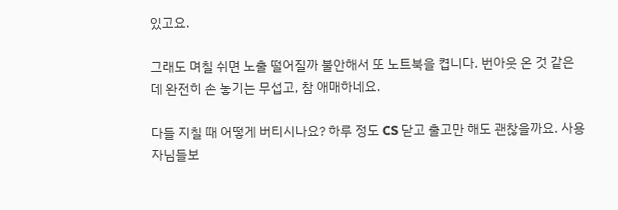있고요.

그래도 며칠 쉬면 노출 떨어질까 불안해서 또 노트북을 켭니다. 번아웃 온 것 같은데 완전히 손 놓기는 무섭고, 참 애매하네요.

다들 지칠 때 어떻게 버티시나요? 하루 정도 CS 닫고 출고만 해도 괜찮을까요. 사용자님들보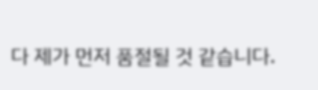다 제가 먼저 품절될 것 같습니다.